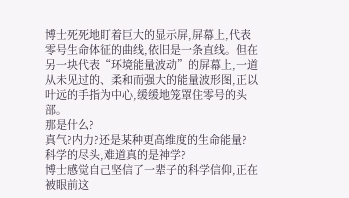博士死死地盯着巨大的显示屏,屏幕上,代表零号生命体征的曲线,依旧是一条直线。但在另一块代表“环境能量波动”的屏幕上,一道从未见过的、柔和而强大的能量波形图,正以叶远的手指为中心,缓缓地笼罩住零号的头部。
那是什么?
真气?内力?还是某种更高维度的生命能量?
科学的尽头,难道真的是神学?
博士感觉自己坚信了一辈子的科学信仰,正在被眼前这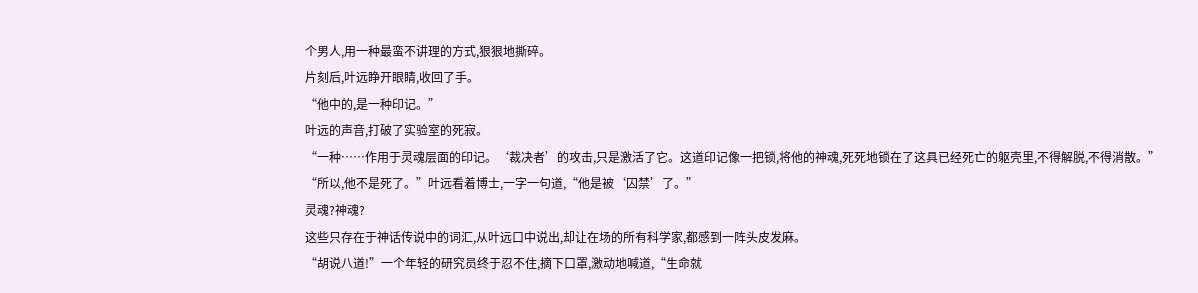个男人,用一种最蛮不讲理的方式,狠狠地撕碎。
片刻后,叶远睁开眼睛,收回了手。
“他中的,是一种印记。”
叶远的声音,打破了实验室的死寂。
“一种……作用于灵魂层面的印记。‘裁决者’的攻击,只是激活了它。这道印记像一把锁,将他的神魂,死死地锁在了这具已经死亡的躯壳里,不得解脱,不得消散。”
“所以,他不是死了。”叶远看着博士,一字一句道,“他是被‘囚禁’了。”
灵魂?神魂?
这些只存在于神话传说中的词汇,从叶远口中说出,却让在场的所有科学家,都感到一阵头皮发麻。
“胡说八道!”一个年轻的研究员终于忍不住,摘下口罩,激动地喊道,“生命就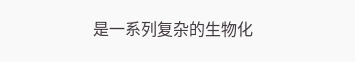是一系列复杂的生物化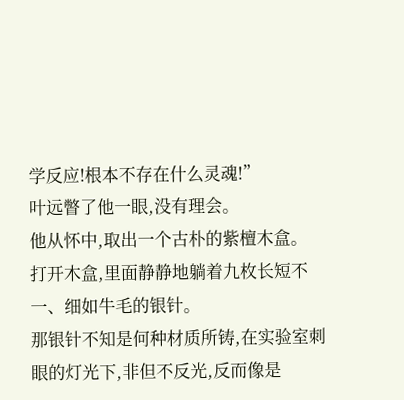学反应!根本不存在什么灵魂!”
叶远瞥了他一眼,没有理会。
他从怀中,取出一个古朴的紫檀木盒。
打开木盒,里面静静地躺着九枚长短不一、细如牛毛的银针。
那银针不知是何种材质所铸,在实验室刺眼的灯光下,非但不反光,反而像是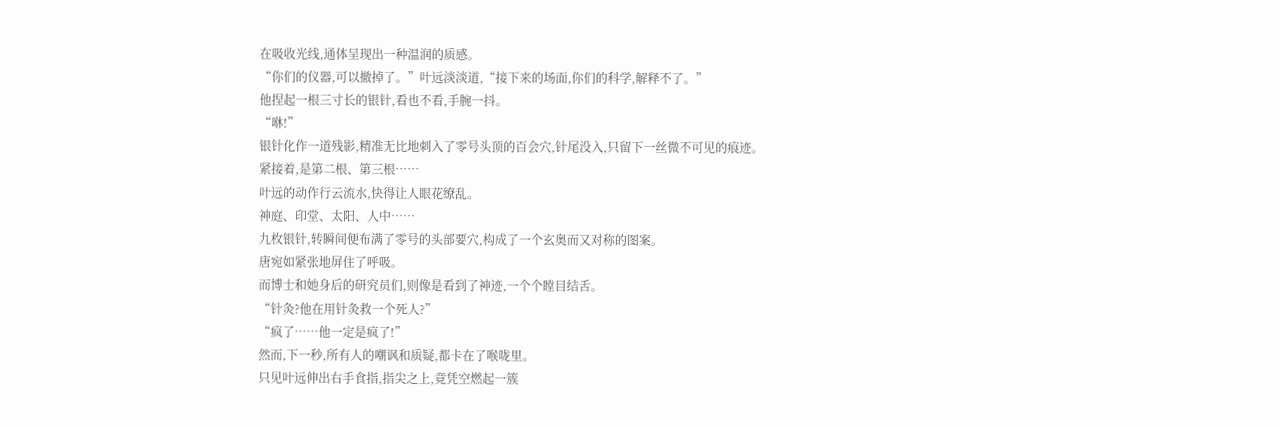在吸收光线,通体呈现出一种温润的质感。
“你们的仪器,可以撤掉了。”叶远淡淡道,“接下来的场面,你们的科学,解释不了。”
他捏起一根三寸长的银针,看也不看,手腕一抖。
“咻!”
银针化作一道残影,精准无比地刺入了零号头顶的百会穴,针尾没入,只留下一丝微不可见的痕迹。
紧接着,是第二根、第三根……
叶远的动作行云流水,快得让人眼花缭乱。
神庭、印堂、太阳、人中……
九枚银针,转瞬间便布满了零号的头部要穴,构成了一个玄奥而又对称的图案。
唐宛如紧张地屏住了呼吸。
而博士和她身后的研究员们,则像是看到了神迹,一个个瞠目结舌。
“针灸?他在用针灸救一个死人?”
“疯了……他一定是疯了!”
然而,下一秒,所有人的嘲讽和质疑,都卡在了喉咙里。
只见叶远伸出右手食指,指尖之上,竟凭空燃起一簇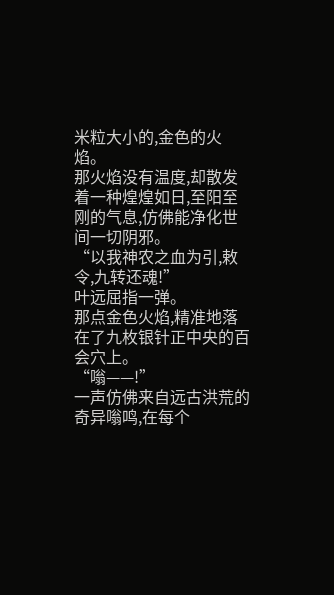米粒大小的,金色的火焰。
那火焰没有温度,却散发着一种煌煌如日,至阳至刚的气息,仿佛能净化世间一切阴邪。
“以我神农之血为引,敕令,九转还魂!”
叶远屈指一弹。
那点金色火焰,精准地落在了九枚银针正中央的百会穴上。
“嗡——!”
一声仿佛来自远古洪荒的奇异嗡鸣,在每个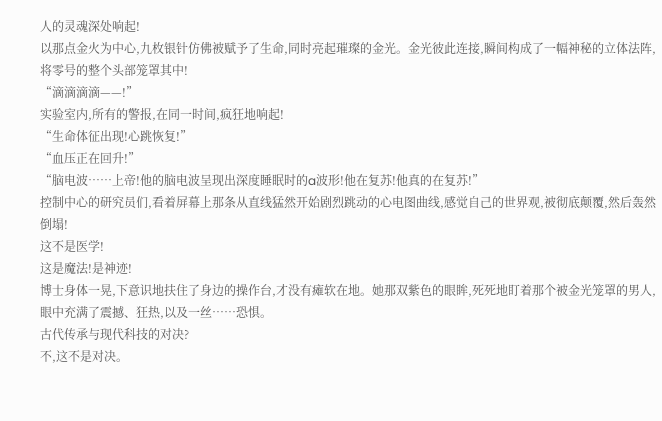人的灵魂深处响起!
以那点金火为中心,九枚银针仿佛被赋予了生命,同时亮起璀璨的金光。金光彼此连接,瞬间构成了一幅神秘的立体法阵,将零号的整个头部笼罩其中!
“滴滴滴滴——!”
实验室内,所有的警报,在同一时间,疯狂地响起!
“生命体征出现!心跳恢复!”
“血压正在回升!”
“脑电波……上帝!他的脑电波呈现出深度睡眠时的a波形!他在复苏!他真的在复苏!”
控制中心的研究员们,看着屏幕上那条从直线猛然开始剧烈跳动的心电图曲线,感觉自己的世界观,被彻底颠覆,然后轰然倒塌!
这不是医学!
这是魔法!是神迹!
博士身体一晃,下意识地扶住了身边的操作台,才没有瘫软在地。她那双紫色的眼眸,死死地盯着那个被金光笼罩的男人,眼中充满了震撼、狂热,以及一丝……恐惧。
古代传承与现代科技的对决?
不,这不是对决。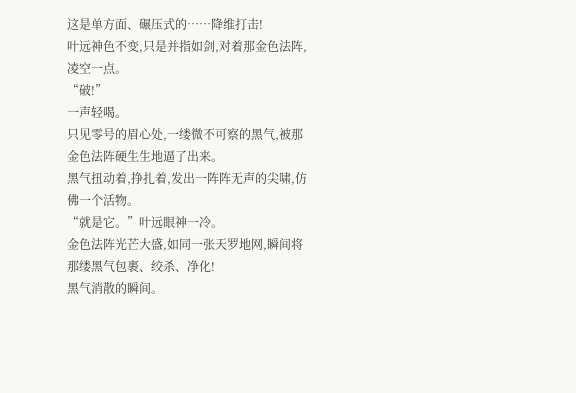这是单方面、碾压式的……降维打击!
叶远神色不变,只是并指如剑,对着那金色法阵,凌空一点。
“破!”
一声轻喝。
只见零号的眉心处,一缕微不可察的黑气,被那金色法阵硬生生地逼了出来。
黑气扭动着,挣扎着,发出一阵阵无声的尖啸,仿佛一个活物。
“就是它。”叶远眼神一冷。
金色法阵光芒大盛,如同一张天罗地网,瞬间将那缕黑气包裹、绞杀、净化!
黑气消散的瞬间。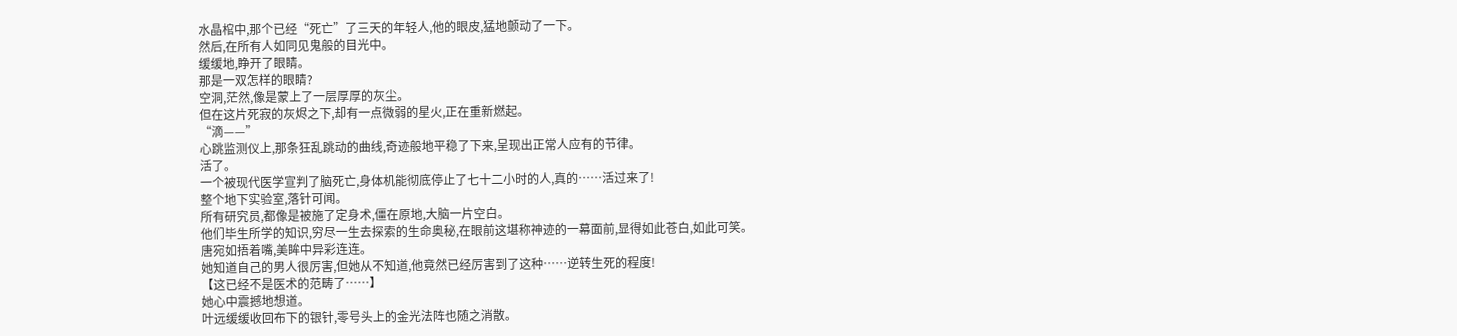水晶棺中,那个已经“死亡”了三天的年轻人,他的眼皮,猛地颤动了一下。
然后,在所有人如同见鬼般的目光中。
缓缓地,睁开了眼睛。
那是一双怎样的眼睛?
空洞,茫然,像是蒙上了一层厚厚的灰尘。
但在这片死寂的灰烬之下,却有一点微弱的星火,正在重新燃起。
“滴——”
心跳监测仪上,那条狂乱跳动的曲线,奇迹般地平稳了下来,呈现出正常人应有的节律。
活了。
一个被现代医学宣判了脑死亡,身体机能彻底停止了七十二小时的人,真的……活过来了!
整个地下实验室,落针可闻。
所有研究员,都像是被施了定身术,僵在原地,大脑一片空白。
他们毕生所学的知识,穷尽一生去探索的生命奥秘,在眼前这堪称神迹的一幕面前,显得如此苍白,如此可笑。
唐宛如捂着嘴,美眸中异彩连连。
她知道自己的男人很厉害,但她从不知道,他竟然已经厉害到了这种……逆转生死的程度!
【这已经不是医术的范畴了……】
她心中震撼地想道。
叶远缓缓收回布下的银针,零号头上的金光法阵也随之消散。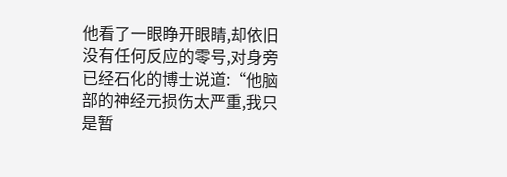他看了一眼睁开眼睛,却依旧没有任何反应的零号,对身旁已经石化的博士说道:“他脑部的神经元损伤太严重,我只是暂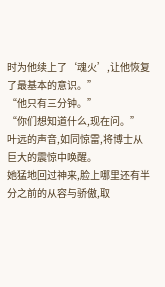时为他续上了‘魂火’,让他恢复了最基本的意识。”
“他只有三分钟。”
“你们想知道什么,现在问。”
叶远的声音,如同惊雷,将博士从巨大的震惊中唤醒。
她猛地回过神来,脸上哪里还有半分之前的从容与骄傲,取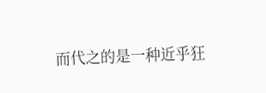而代之的是一种近乎狂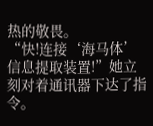热的敬畏。
“快!连接‘海马体’信息提取装置!”她立刻对着通讯器下达了指令。